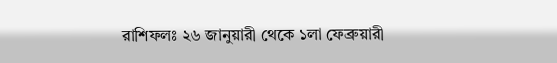রাশিফলঃ ২৬ জানুয়ারী থেকে ১লা ফেব্রুয়ারী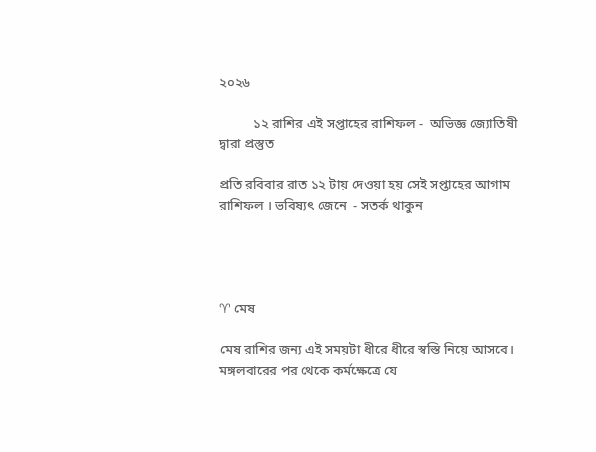২০২৬

          ১২ রাশির এই সপ্তাহের রাশিফল -  অভিজ্ঞ জ্যোতিষী দ্বারা প্রস্তুত

প্রতি রবিবার রাত ১২ টায় দেওয়া হয় সেই সপ্তাহের আগাম রাশিফল । ভবিষ্যৎ জেনে  - সতর্ক থাকুন




♈ মেষ

মেষ রাশির জন্য এই সময়টা ধীরে ধীরে স্বস্তি নিয়ে আসবে। মঙ্গলবারের পর থেকে কর্মক্ষেত্রে যে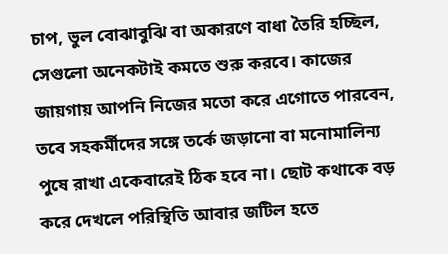চাপ, ভুল বোঝাবুঝি বা অকারণে বাধা তৈরি হচ্ছিল, সেগুলো অনেকটাই কমতে শুরু করবে। কাজের জায়গায় আপনি নিজের মতো করে এগোতে পারবেন, তবে সহকর্মীদের সঙ্গে তর্কে জড়ানো বা মনোমালিন্য পুষে রাখা একেবারেই ঠিক হবে না। ছোট কথাকে বড় করে দেখলে পরিস্থিতি আবার জটিল হতে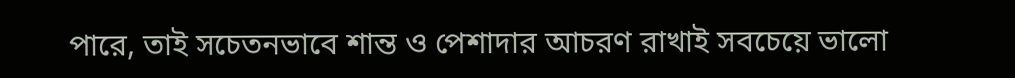পারে, তাই সচেতনভাবে শান্ত ও পেশাদার আচরণ রাখাই সবচেয়ে ভালো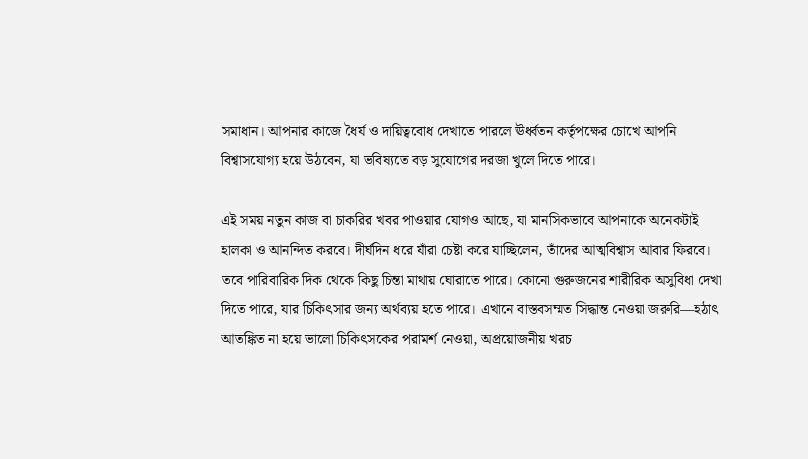সমাধান। আপনার কাজে ধৈর্য ও দায়িত্ববোধ দেখাতে পারলে ঊর্ধ্বতন কর্তৃপক্ষের চোখে আপনি বিশ্বাসযোগ্য হয়ে উঠবেন, যা ভবিষ্যতে বড় সুযোগের দরজা খুলে দিতে পারে।

এই সময় নতুন কাজ বা চাকরির খবর পাওয়ার যোগও আছে, যা মানসিকভাবে আপনাকে অনেকটাই হালকা ও আনন্দিত করবে। দীর্ঘদিন ধরে যাঁরা চেষ্টা করে যাচ্ছিলেন, তাঁদের আত্মবিশ্বাস আবার ফিরবে। তবে পারিবারিক দিক থেকে কিছু চিন্তা মাথায় ঘোরাতে পারে। কোনো গুরুজনের শারীরিক অসুবিধা দেখা দিতে পারে, যার চিকিৎসার জন্য অর্থব্যয় হতে পারে। এখানে বাস্তবসম্মত সিদ্ধান্ত নেওয়া জরুরি—হঠাৎ আতঙ্কিত না হয়ে ভালো চিকিৎসকের পরামর্শ নেওয়া, অপ্রয়োজনীয় খরচ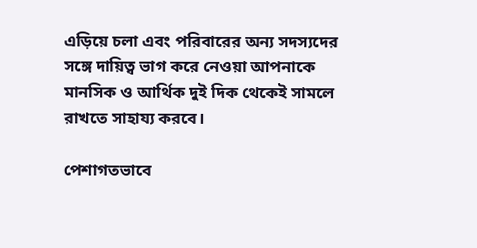এড়িয়ে চলা এবং পরিবারের অন্য সদস্যদের সঙ্গে দায়িত্ব ভাগ করে নেওয়া আপনাকে মানসিক ও আর্থিক দুই দিক থেকেই সামলে রাখতে সাহায্য করবে।

পেশাগতভাবে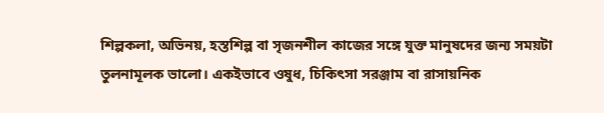শিল্পকলা, অভিনয়, হস্তশিল্প বা সৃজনশীল কাজের সঙ্গে যুক্ত মানুষদের জন্য সময়টা তুলনামূলক ভালো। একইভাবে ওষুধ, চিকিৎসা সরঞ্জাম বা রাসায়নিক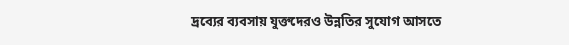দ্রব্যের ব্যবসায় যুক্তদেরও উন্নতির সুযোগ আসতে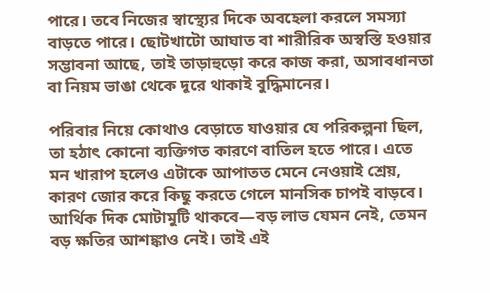পারে। তবে নিজের স্বাস্থ্যের দিকে অবহেলা করলে সমস্যা বাড়তে পারে। ছোটখাটো আঘাত বা শারীরিক অস্বস্তি হওয়ার সম্ভাবনা আছে, তাই তাড়াহুড়ো করে কাজ করা, অসাবধানতা বা নিয়ম ভাঙা থেকে দূরে থাকাই বুদ্ধিমানের।

পরিবার নিয়ে কোথাও বেড়াতে যাওয়ার যে পরিকল্পনা ছিল, তা হঠাৎ কোনো ব্যক্তিগত কারণে বাতিল হতে পারে। এতে মন খারাপ হলেও এটাকে আপাতত মেনে নেওয়াই শ্রেয়, কারণ জোর করে কিছু করতে গেলে মানসিক চাপই বাড়বে। আর্থিক দিক মোটামুটি থাকবে—বড় লাভ যেমন নেই, তেমন বড় ক্ষতির আশঙ্কাও নেই। তাই এই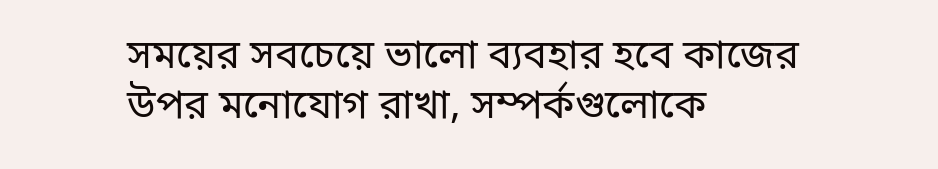সময়ের সবচেয়ে ভালো ব্যবহার হবে কাজের উপর মনোযোগ রাখা, সম্পর্কগুলোকে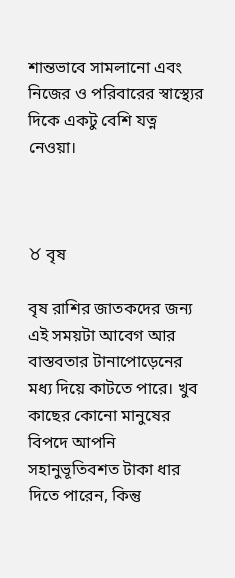শান্তভাবে সামলানো এবং নিজের ও পরিবারের স্বাস্থ্যের দিকে একটু বেশি যত্ন নেওয়া।



♉ বৃষ

বৃষ রাশির জাতকদের জন্য এই সময়টা আবেগ আর বাস্তবতার টানাপোড়েনের মধ্য দিয়ে কাটতে পারে। খুব কাছের কোনো মানুষের বিপদে আপনি সহানুভূতিবশত টাকা ধার দিতে পারেন, কিন্তু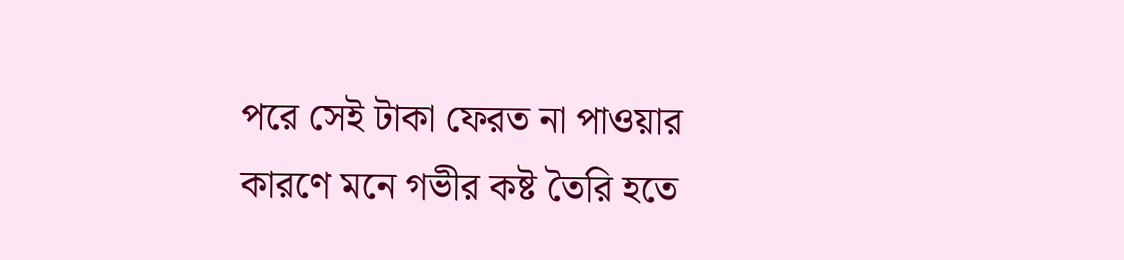পরে সেই টাকা ফেরত না পাওয়ার কারণে মনে গভীর কষ্ট তৈরি হতে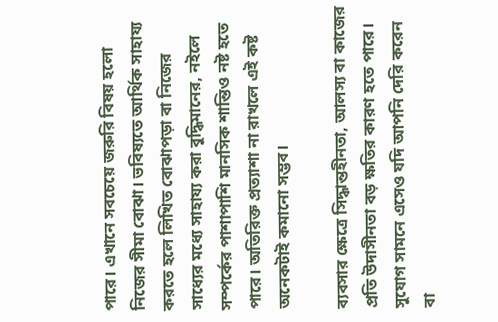পারে। এখানে সবচেয়ে জরুরি বিষয় হলো নিজের সীমা বোঝা। ভবিষ্যতে আর্থিক সাহায্য করতে হলে লিখিত বোঝাপড়া বা নিজের সাধ্যের মধ্যে সাহায্য করা বুদ্ধিমানের, নইলে সম্পর্কের পাশাপাশি মানসিক শান্তিও নষ্ট হতে পারে। অতিরিক্ত প্রত্যাশা না রাখলে এই কষ্ট অনেকটাই কমানো সম্ভব।

ব্যবসার ক্ষেত্রে সিদ্ধান্তহীনতা, আলস্য বা কাজের প্রতি উদাসীনতা বড় ক্ষতির কারণ হতে পারে। সুযোগ সামনে এসেও যদি আপনি দেরি করেন বা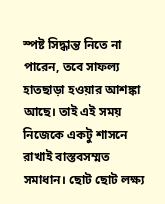স্পষ্ট সিদ্ধান্ত নিতে না পারেন, তবে সাফল্য হাতছাড়া হওয়ার আশঙ্কা আছে। তাই এই সময় নিজেকে একটু শাসনে রাখাই বাস্তবসম্মত সমাধান। ছোট ছোট লক্ষ্য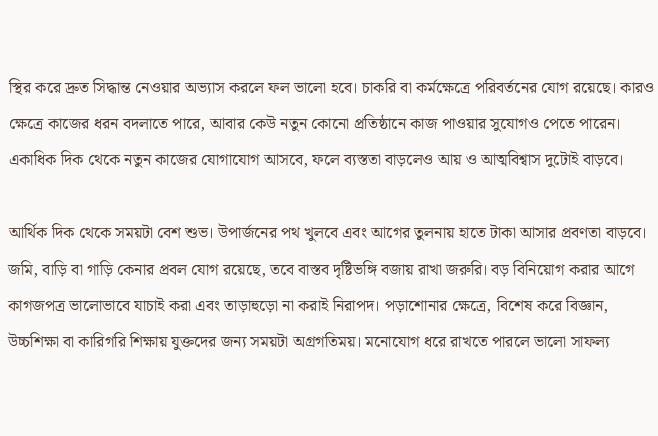স্থির করে দ্রুত সিদ্ধান্ত নেওয়ার অভ্যাস করলে ফল ভালো হবে। চাকরি বা কর্মক্ষেত্রে পরিবর্তনের যোগ রয়েছে। কারও ক্ষেত্রে কাজের ধরন বদলাতে পারে, আবার কেউ নতুন কোনো প্রতিষ্ঠানে কাজ পাওয়ার সুযোগও পেতে পারেন। একাধিক দিক থেকে নতুন কাজের যোগাযোগ আসবে, ফলে ব্যস্ততা বাড়লেও আয় ও আত্মবিশ্বাস দুটোই বাড়বে।

আর্থিক দিক থেকে সময়টা বেশ শুভ। উপার্জনের পথ খুলবে এবং আগের তুলনায় হাতে টাকা আসার প্রবণতা বাড়বে। জমি, বাড়ি বা গাড়ি কেনার প্রবল যোগ রয়েছে, তবে বাস্তব দৃষ্টিভঙ্গি বজায় রাখা জরুরি। বড় বিনিয়োগ করার আগে কাগজপত্র ভালোভাবে যাচাই করা এবং তাড়াহুড়ো না করাই নিরাপদ। পড়াশোনার ক্ষেত্রে, বিশেষ করে বিজ্ঞান, উচ্চশিক্ষা বা কারিগরি শিক্ষায় যুক্তদের জন্য সময়টা অগ্রগতিময়। মনোযোগ ধরে রাখতে পারলে ভালো সাফল্য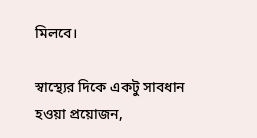মিলবে।

স্বাস্থ্যের দিকে একটু সাবধান হওয়া প্রয়োজন,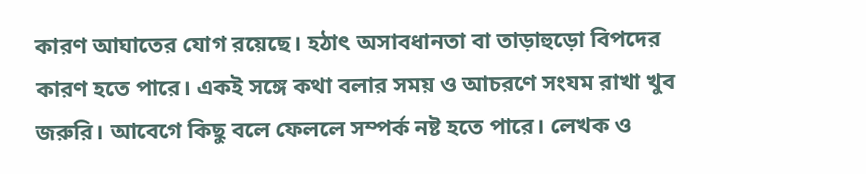কারণ আঘাতের যোগ রয়েছে। হঠাৎ অসাবধানতা বা তাড়াহুড়ো বিপদের কারণ হতে পারে। একই সঙ্গে কথা বলার সময় ও আচরণে সংযম রাখা খুব জরুরি। আবেগে কিছু বলে ফেললে সম্পর্ক নষ্ট হতে পারে। লেখক ও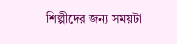শিল্পীদের জন্য সময়টা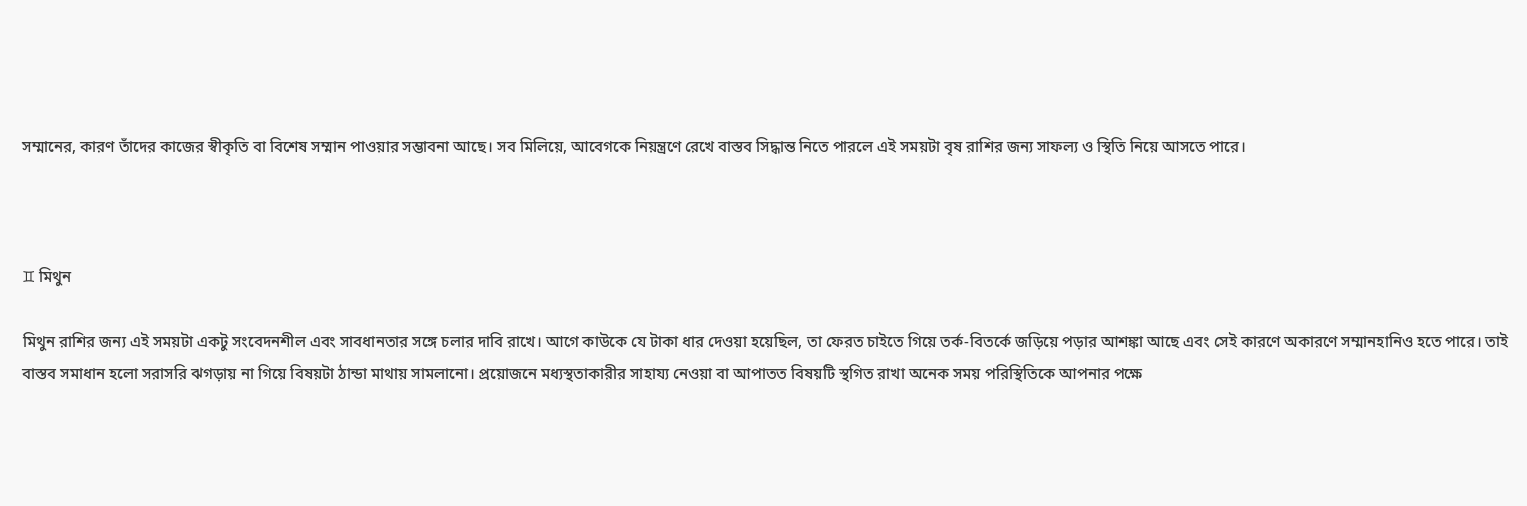সম্মানের, কারণ তাঁদের কাজের স্বীকৃতি বা বিশেষ সম্মান পাওয়ার সম্ভাবনা আছে। সব মিলিয়ে, আবেগকে নিয়ন্ত্রণে রেখে বাস্তব সিদ্ধান্ত নিতে পারলে এই সময়টা বৃষ রাশির জন্য সাফল্য ও স্থিতি নিয়ে আসতে পারে।



♊ মিথুন

মিথুন রাশির জন্য এই সময়টা একটু সংবেদনশীল এবং সাবধানতার সঙ্গে চলার দাবি রাখে। আগে কাউকে যে টাকা ধার দেওয়া হয়েছিল, তা ফেরত চাইতে গিয়ে তর্ক-বিতর্কে জড়িয়ে পড়ার আশঙ্কা আছে এবং সেই কারণে অকারণে সম্মানহানিও হতে পারে। তাই বাস্তব সমাধান হলো সরাসরি ঝগড়ায় না গিয়ে বিষয়টা ঠান্ডা মাথায় সামলানো। প্রয়োজনে মধ্যস্থতাকারীর সাহায্য নেওয়া বা আপাতত বিষয়টি স্থগিত রাখা অনেক সময় পরিস্থিতিকে আপনার পক্ষে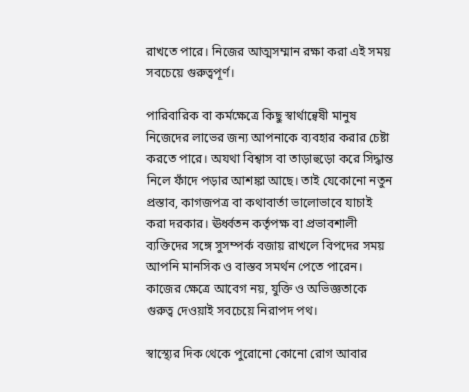রাখতে পারে। নিজের আত্মসম্মান রক্ষা করা এই সময় সবচেয়ে গুরুত্বপূর্ণ।

পারিবারিক বা কর্মক্ষেত্রে কিছু স্বার্থান্বেষী মানুষ নিজেদের লাভের জন্য আপনাকে ব্যবহার করার চেষ্টা করতে পারে। অযথা বিশ্বাস বা তাড়াহুড়ো করে সিদ্ধান্ত নিলে ফাঁদে পড়ার আশঙ্কা আছে। তাই যেকোনো নতুন প্রস্তাব, কাগজপত্র বা কথাবার্তা ভালোভাবে যাচাই করা দরকার। ঊর্ধ্বতন কর্তৃপক্ষ বা প্রভাবশালী ব্যক্তিদের সঙ্গে সুসম্পর্ক বজায় রাখলে বিপদের সময় আপনি মানসিক ও বাস্তব সমর্থন পেতে পারেন। কাজের ক্ষেত্রে আবেগ নয়, যুক্তি ও অভিজ্ঞতাকে গুরুত্ব দেওয়াই সবচেয়ে নিরাপদ পথ।

স্বাস্থ্যের দিক থেকে পুরোনো কোনো রোগ আবার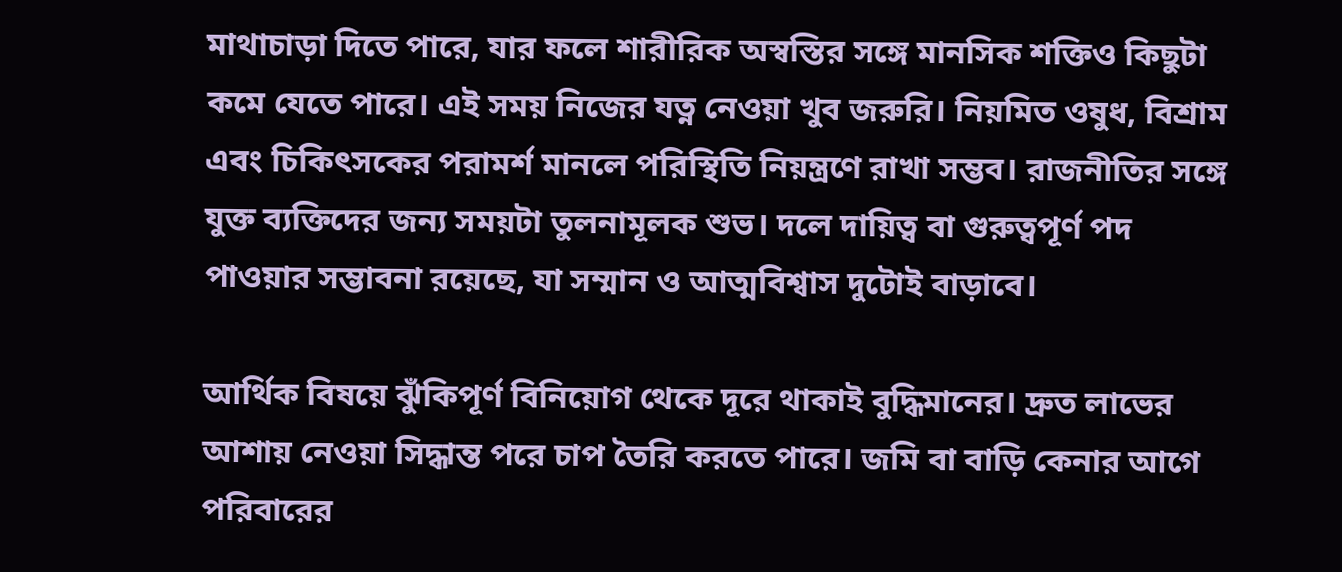মাথাচাড়া দিতে পারে, যার ফলে শারীরিক অস্বস্তির সঙ্গে মানসিক শক্তিও কিছুটা কমে যেতে পারে। এই সময় নিজের যত্ন নেওয়া খুব জরুরি। নিয়মিত ওষুধ, বিশ্রাম এবং চিকিৎসকের পরামর্শ মানলে পরিস্থিতি নিয়ন্ত্রণে রাখা সম্ভব। রাজনীতির সঙ্গে যুক্ত ব্যক্তিদের জন্য সময়টা তুলনামূলক শুভ। দলে দায়িত্ব বা গুরুত্বপূর্ণ পদ পাওয়ার সম্ভাবনা রয়েছে, যা সম্মান ও আত্মবিশ্বাস দুটোই বাড়াবে।

আর্থিক বিষয়ে ঝুঁকিপূর্ণ বিনিয়োগ থেকে দূরে থাকাই বুদ্ধিমানের। দ্রুত লাভের আশায় নেওয়া সিদ্ধান্ত পরে চাপ তৈরি করতে পারে। জমি বা বাড়ি কেনার আগে পরিবারের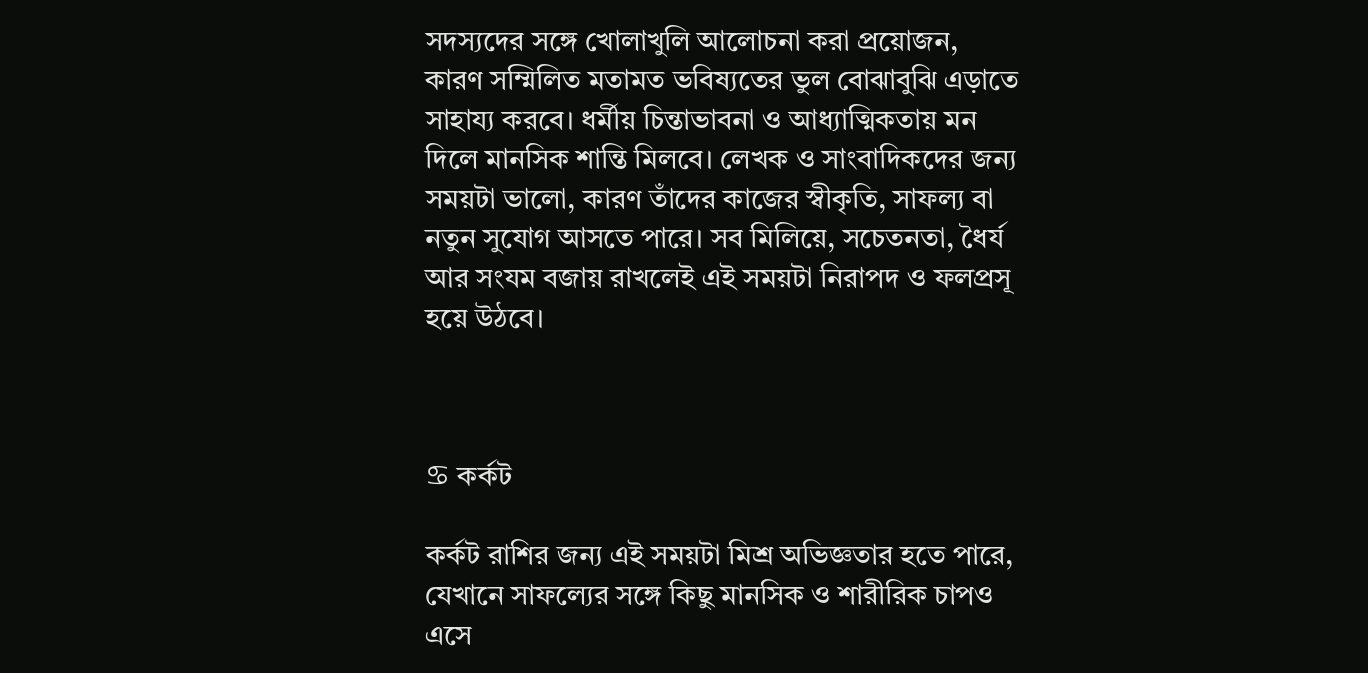সদস্যদের সঙ্গে খোলাখুলি আলোচনা করা প্রয়োজন, কারণ সম্মিলিত মতামত ভবিষ্যতের ভুল বোঝাবুঝি এড়াতে সাহায্য করবে। ধর্মীয় চিন্তাভাবনা ও আধ্যাত্মিকতায় মন দিলে মানসিক শান্তি মিলবে। লেখক ও সাংবাদিকদের জন্য সময়টা ভালো, কারণ তাঁদের কাজের স্বীকৃতি, সাফল্য বা নতুন সুযোগ আসতে পারে। সব মিলিয়ে, সচেতনতা, ধৈর্য আর সংযম বজায় রাখলেই এই সময়টা নিরাপদ ও ফলপ্রসূ হয়ে উঠবে।



♋ কর্কট

কর্কট রাশির জন্য এই সময়টা মিশ্র অভিজ্ঞতার হতে পারে, যেখানে সাফল্যের সঙ্গে কিছু মানসিক ও শারীরিক চাপও এসে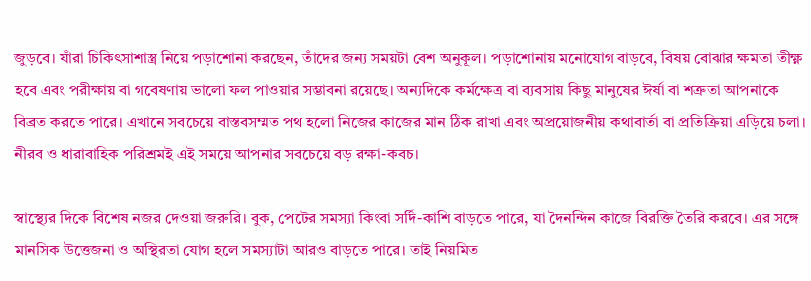জুড়বে। যাঁরা চিকিৎসাশাস্ত্র নিয়ে পড়াশোনা করছেন, তাঁদের জন্য সময়টা বেশ অনুকূল। পড়াশোনায় মনোযোগ বাড়বে, বিষয় বোঝার ক্ষমতা তীক্ষ্ণ হবে এবং পরীক্ষায় বা গবেষণায় ভালো ফল পাওয়ার সম্ভাবনা রয়েছে। অন্যদিকে কর্মক্ষেত্র বা ব্যবসায় কিছু মানুষের ঈর্ষা বা শত্রুতা আপনাকে বিব্রত করতে পারে। এখানে সবচেয়ে বাস্তবসম্মত পথ হলো নিজের কাজের মান ঠিক রাখা এবং অপ্রয়োজনীয় কথাবার্তা বা প্রতিক্রিয়া এড়িয়ে চলা। নীরব ও ধারাবাহিক পরিশ্রমই এই সময়ে আপনার সবচেয়ে বড় রক্ষা-কবচ।

স্বাস্থ্যের দিকে বিশেষ নজর দেওয়া জরুরি। বুক, পেটের সমস্যা কিংবা সর্দি-কাশি বাড়তে পারে, যা দৈনন্দিন কাজে বিরক্তি তৈরি করবে। এর সঙ্গে মানসিক উত্তেজনা ও অস্থিরতা যোগ হলে সমস্যাটা আরও বাড়তে পারে। তাই নিয়মিত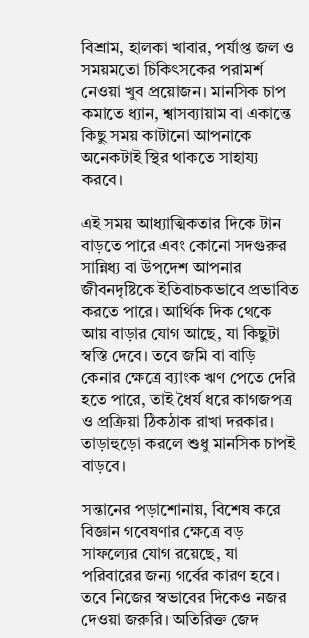বিশ্রাম, হালকা খাবার, পর্যাপ্ত জল ও সময়মতো চিকিৎসকের পরামর্শ নেওয়া খুব প্রয়োজন। মানসিক চাপ কমাতে ধ্যান, শ্বাসব্যায়াম বা একান্তে কিছু সময় কাটানো আপনাকে অনেকটাই স্থির থাকতে সাহায্য করবে।

এই সময় আধ্যাত্মিকতার দিকে টান বাড়তে পারে এবং কোনো সদগুরুর সান্নিধ্য বা উপদেশ আপনার জীবনদৃষ্টিকে ইতিবাচকভাবে প্রভাবিত করতে পারে। আর্থিক দিক থেকে আয় বাড়ার যোগ আছে, যা কিছুটা স্বস্তি দেবে। তবে জমি বা বাড়ি কেনার ক্ষেত্রে ব্যাংক ঋণ পেতে দেরি হতে পারে, তাই ধৈর্য ধরে কাগজপত্র ও প্রক্রিয়া ঠিকঠাক রাখা দরকার। তাড়াহুড়ো করলে শুধু মানসিক চাপই বাড়বে।

সন্তানের পড়াশোনায়, বিশেষ করে বিজ্ঞান গবেষণার ক্ষেত্রে বড় সাফল্যের যোগ রয়েছে, যা পরিবারের জন্য গর্বের কারণ হবে। তবে নিজের স্বভাবের দিকেও নজর দেওয়া জরুরি। অতিরিক্ত জেদ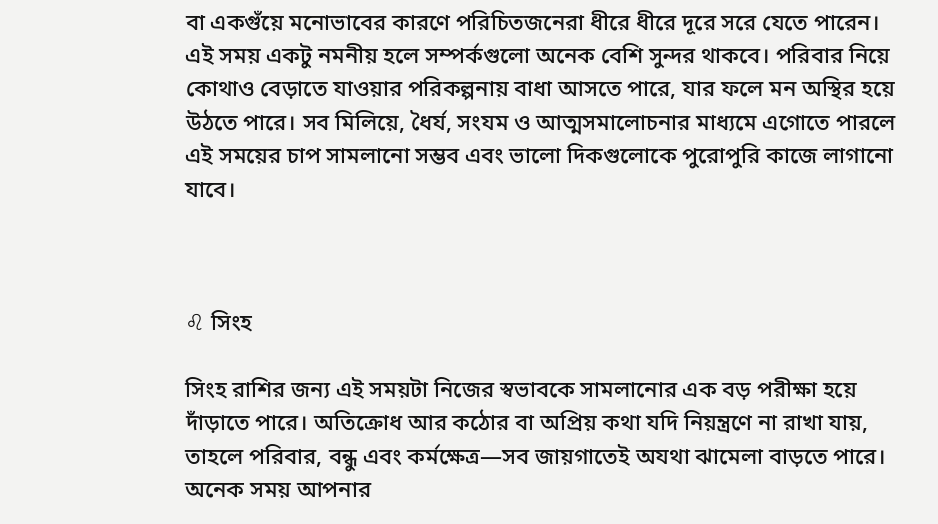বা একগুঁয়ে মনোভাবের কারণে পরিচিতজনেরা ধীরে ধীরে দূরে সরে যেতে পারেন। এই সময় একটু নমনীয় হলে সম্পর্কগুলো অনেক বেশি সুন্দর থাকবে। পরিবার নিয়ে কোথাও বেড়াতে যাওয়ার পরিকল্পনায় বাধা আসতে পারে, যার ফলে মন অস্থির হয়ে উঠতে পারে। সব মিলিয়ে, ধৈর্য, সংযম ও আত্মসমালোচনার মাধ্যমে এগোতে পারলে এই সময়ের চাপ সামলানো সম্ভব এবং ভালো দিকগুলোকে পুরোপুরি কাজে লাগানো যাবে।



♌ সিংহ

সিংহ রাশির জন্য এই সময়টা নিজের স্বভাবকে সামলানোর এক বড় পরীক্ষা হয়ে দাঁড়াতে পারে। অতিক্রোধ আর কঠোর বা অপ্রিয় কথা যদি নিয়ন্ত্রণে না রাখা যায়, তাহলে পরিবার, বন্ধু এবং কর্মক্ষেত্র—সব জায়গাতেই অযথা ঝামেলা বাড়তে পারে। অনেক সময় আপনার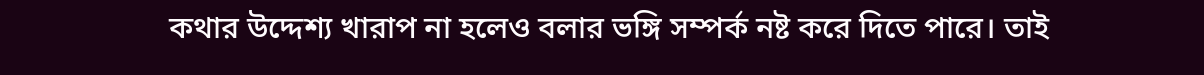কথার উদ্দেশ্য খারাপ না হলেও বলার ভঙ্গি সম্পর্ক নষ্ট করে দিতে পারে। তাই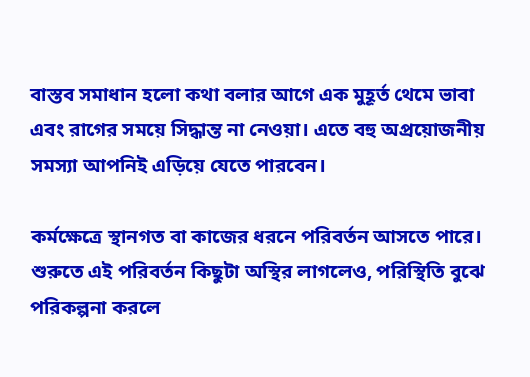বাস্তব সমাধান হলো কথা বলার আগে এক মুহূর্ত থেমে ভাবা এবং রাগের সময়ে সিদ্ধান্ত না নেওয়া। এতে বহু অপ্রয়োজনীয় সমস্যা আপনিই এড়িয়ে যেতে পারবেন।

কর্মক্ষেত্রে স্থানগত বা কাজের ধরনে পরিবর্তন আসতে পারে। শুরুতে এই পরিবর্তন কিছুটা অস্থির লাগলেও, পরিস্থিতি বুঝে পরিকল্পনা করলে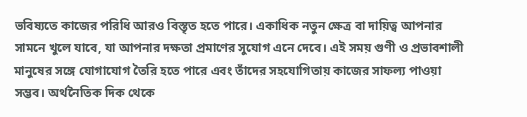ভবিষ্যতে কাজের পরিধি আরও বিস্তৃত হতে পারে। একাধিক নতুন ক্ষেত্র বা দায়িত্ব আপনার সামনে খুলে যাবে, যা আপনার দক্ষতা প্রমাণের সুযোগ এনে দেবে। এই সময় গুণী ও প্রভাবশালী মানুষের সঙ্গে যোগাযোগ তৈরি হতে পারে এবং তাঁদের সহযোগিতায় কাজের সাফল্য পাওয়া সম্ভব। অর্থনৈতিক দিক থেকে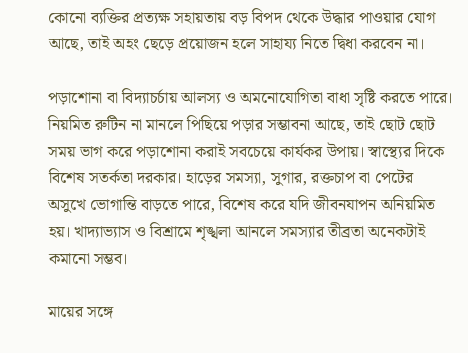কোনো ব্যক্তির প্রত্যক্ষ সহায়তায় বড় বিপদ থেকে উদ্ধার পাওয়ার যোগ আছে, তাই অহং ছেড়ে প্রয়োজন হলে সাহায্য নিতে দ্বিধা করবেন না।

পড়াশোনা বা বিদ্যাচর্চায় আলস্য ও অমনোযোগিতা বাধা সৃষ্টি করতে পারে। নিয়মিত রুটিন না মানলে পিছিয়ে পড়ার সম্ভাবনা আছে, তাই ছোট ছোট সময় ভাগ করে পড়াশোনা করাই সবচেয়ে কার্যকর উপায়। স্বাস্থ্যের দিকে বিশেষ সতর্কতা দরকার। হাড়ের সমস্যা, সুগার, রক্তচাপ বা পেটের অসুখে ভোগান্তি বাড়তে পারে, বিশেষ করে যদি জীবনযাপন অনিয়মিত হয়। খাদ্যাভ্যাস ও বিশ্রামে শৃঙ্খলা আনলে সমস্যার তীব্রতা অনেকটাই কমানো সম্ভব।

মায়ের সঙ্গে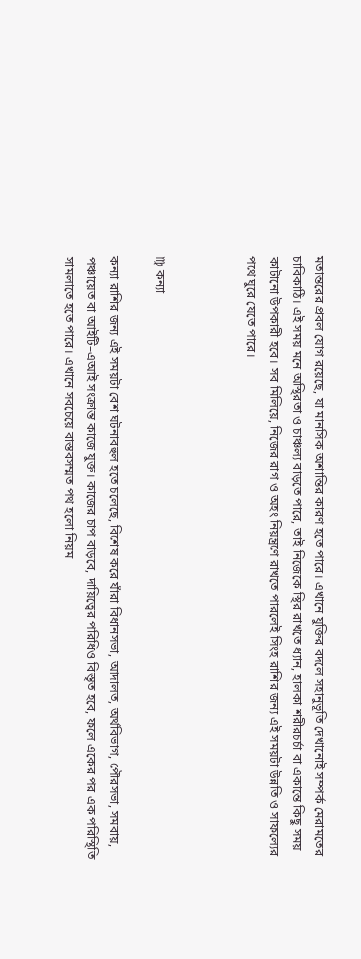মতান্তরের প্রবল যোগ রয়েছে, যা মানসিক অশান্তির কারণ হতে পারে। এখানে যুক্তির বদলে সহানুভূতি দেখানোই সম্পর্ক মেরামতের চাবিকাঠি। এই সময় মনে অস্থিরতা ও চাঞ্চল্য বাড়তে পারে, তাই নিজেকে স্থির রাখতে ধ্যান, হালকা শরীরচর্চা বা একান্তে কিছু সময় কাটানো উপকারী হবে। সব মিলিয়ে, নিজের রাগ ও অহং নিয়ন্ত্রণে রাখতে পারলেই সিংহ রাশির জন্য এই সময়টা উন্নতি ও সাফল্যের পথে ঘুরে যেতে পারে।



♍ কন্যা

কন্যা রাশির জন্য এই সময়টা বেশ ঘটনাবহুল হতে চলেছে, বিশেষ করে যাঁরা বিধানসভা, আদালত, অর্থবিভাগ, পৌরসভা, সমবায়, পঞ্চায়েত বা আইটি–এআই সংক্রান্ত কাজে যুক্ত। কাজের চাপ বাড়বে, দায়িত্বের পরিধিও বিস্তৃত হবে, ফলে একের পর এক পরিস্থিতি সামলাতে হতে পারে। এখানে সবচেয়ে বাস্তবসম্মত পথ হলো নিয়ম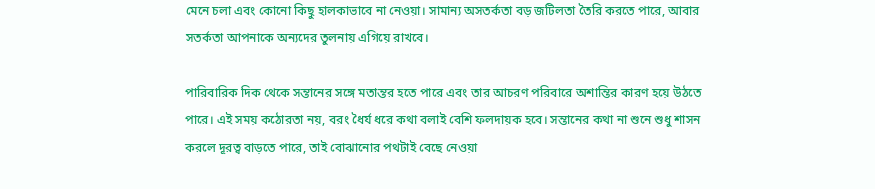মেনে চলা এবং কোনো কিছু হালকাভাবে না নেওয়া। সামান্য অসতর্কতা বড় জটিলতা তৈরি করতে পারে, আবার সতর্কতা আপনাকে অন্যদের তুলনায় এগিয়ে রাখবে।

পারিবারিক দিক থেকে সন্তানের সঙ্গে মতান্তর হতে পারে এবং তার আচরণ পরিবারে অশান্তির কারণ হয়ে উঠতে পারে। এই সময় কঠোরতা নয়, বরং ধৈর্য ধরে কথা বলাই বেশি ফলদায়ক হবে। সন্তানের কথা না শুনে শুধু শাসন করলে দূরত্ব বাড়তে পারে, তাই বোঝানোর পথটাই বেছে নেওয়া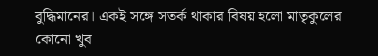বুদ্ধিমানের। একই সঙ্গে সতর্ক থাকার বিষয় হলো মাতৃকুলের কোনো খুব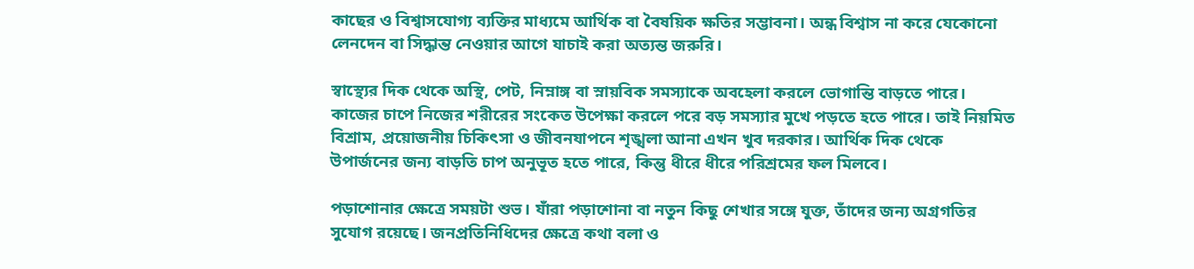কাছের ও বিশ্বাসযোগ্য ব্যক্তির মাধ্যমে আর্থিক বা বৈষয়িক ক্ষতির সম্ভাবনা। অন্ধ বিশ্বাস না করে যেকোনো লেনদেন বা সিদ্ধান্ত নেওয়ার আগে যাচাই করা অত্যন্ত জরুরি।

স্বাস্থ্যের দিক থেকে অস্থি, পেট, নিম্নাঙ্গ বা স্নায়বিক সমস্যাকে অবহেলা করলে ভোগান্তি বাড়তে পারে। কাজের চাপে নিজের শরীরের সংকেত উপেক্ষা করলে পরে বড় সমস্যার মুখে পড়তে হতে পারে। তাই নিয়মিত বিশ্রাম, প্রয়োজনীয় চিকিৎসা ও জীবনযাপনে শৃঙ্খলা আনা এখন খুব দরকার। আর্থিক দিক থেকে উপার্জনের জন্য বাড়তি চাপ অনুভূত হতে পারে, কিন্তু ধীরে ধীরে পরিশ্রমের ফল মিলবে।

পড়াশোনার ক্ষেত্রে সময়টা শুভ। যাঁরা পড়াশোনা বা নতুন কিছু শেখার সঙ্গে যুক্ত, তাঁদের জন্য অগ্রগতির সুযোগ রয়েছে। জনপ্রতিনিধিদের ক্ষেত্রে কথা বলা ও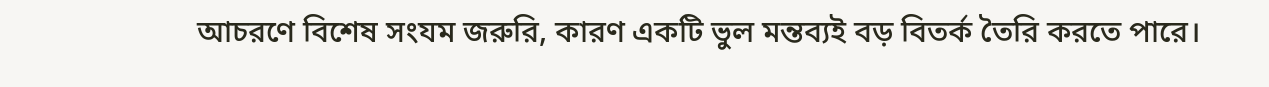আচরণে বিশেষ সংযম জরুরি, কারণ একটি ভুল মন্তব্যই বড় বিতর্ক তৈরি করতে পারে।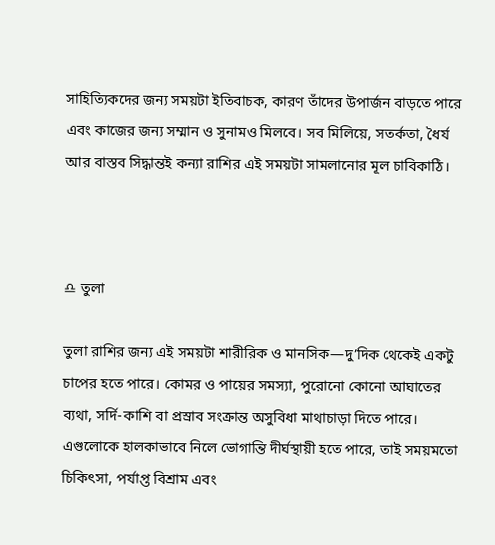সাহিত্যিকদের জন্য সময়টা ইতিবাচক, কারণ তাঁদের উপার্জন বাড়তে পারে এবং কাজের জন্য সম্মান ও সুনামও মিলবে। সব মিলিয়ে, সতর্কতা, ধৈর্য আর বাস্তব সিদ্ধান্তই কন্যা রাশির এই সময়টা সামলানোর মূল চাবিকাঠি।



♎ তুলা

তুলা রাশির জন্য এই সময়টা শারীরিক ও মানসিক—দু’দিক থেকেই একটু চাপের হতে পারে। কোমর ও পায়ের সমস্যা, পুরোনো কোনো আঘাতের ব্যথা, সর্দি-কাশি বা প্রস্রাব সংক্রান্ত অসুবিধা মাথাচাড়া দিতে পারে। এগুলোকে হালকাভাবে নিলে ভোগান্তি দীর্ঘস্থায়ী হতে পারে, তাই সময়মতো চিকিৎসা, পর্যাপ্ত বিশ্রাম এবং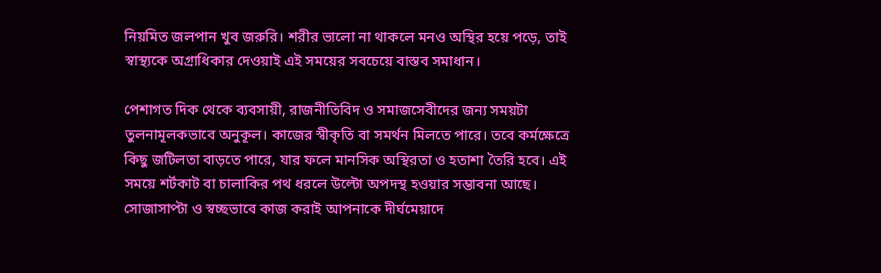নিয়মিত জলপান খুব জরুরি। শরীর ভালো না থাকলে মনও অস্থির হয়ে পড়ে, তাই স্বাস্থ্যকে অগ্রাধিকার দেওয়াই এই সময়ের সবচেয়ে বাস্তব সমাধান।

পেশাগত দিক থেকে ব্যবসায়ী, রাজনীতিবিদ ও সমাজসেবীদের জন্য সময়টা তুলনামূলকভাবে অনুকূল। কাজের স্বীকৃতি বা সমর্থন মিলতে পারে। তবে কর্মক্ষেত্রে কিছু জটিলতা বাড়তে পারে, যার ফলে মানসিক অস্থিরতা ও হতাশা তৈরি হবে। এই সময়ে শর্টকাট বা চালাকির পথ ধরলে উল্টো অপদস্থ হওয়ার সম্ভাবনা আছে। সোজাসাপ্টা ও স্বচ্ছভাবে কাজ করাই আপনাকে দীর্ঘমেয়াদে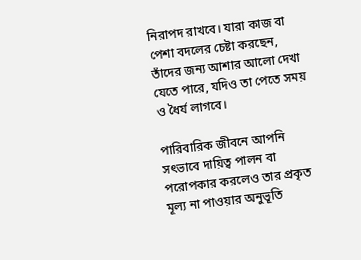নিরাপদ রাখবে। যারা কাজ বা পেশা বদলের চেষ্টা করছেন, তাঁদের জন্য আশার আলো দেখা যেতে পারে, যদিও তা পেতে সময় ও ধৈর্য লাগবে।

পারিবারিক জীবনে আপনি সৎভাবে দায়িত্ব পালন বা পরোপকার করলেও তার প্রকৃত মূল্য না পাওয়ার অনুভূতি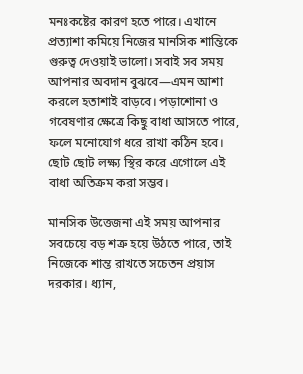মনঃকষ্টের কারণ হতে পারে। এখানে প্রত্যাশা কমিয়ে নিজের মানসিক শান্তিকে গুরুত্ব দেওয়াই ভালো। সবাই সব সময় আপনার অবদান বুঝবে—এমন আশা করলে হতাশাই বাড়বে। পড়াশোনা ও গবেষণার ক্ষেত্রে কিছু বাধা আসতে পারে, ফলে মনোযোগ ধরে রাখা কঠিন হবে। ছোট ছোট লক্ষ্য স্থির করে এগোলে এই বাধা অতিক্রম করা সম্ভব।

মানসিক উত্তেজনা এই সময় আপনার সবচেয়ে বড় শত্রু হয়ে উঠতে পারে, তাই নিজেকে শান্ত রাখতে সচেতন প্রয়াস দরকার। ধ্যান,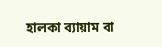হালকা ব্যায়াম বা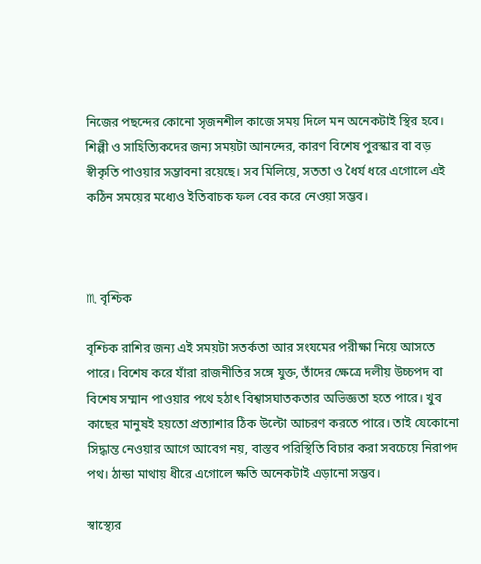নিজের পছন্দের কোনো সৃজনশীল কাজে সময় দিলে মন অনেকটাই স্থির হবে। শিল্পী ও সাহিত্যিকদের জন্য সময়টা আনন্দের, কারণ বিশেষ পুরস্কার বা বড় স্বীকৃতি পাওয়ার সম্ভাবনা রয়েছে। সব মিলিয়ে, সততা ও ধৈর্য ধরে এগোলে এই কঠিন সময়ের মধ্যেও ইতিবাচক ফল বের করে নেওয়া সম্ভব।



♏ বৃশ্চিক

বৃশ্চিক রাশির জন্য এই সময়টা সতর্কতা আর সংযমের পরীক্ষা নিয়ে আসতে পারে। বিশেষ করে যাঁরা রাজনীতির সঙ্গে যুক্ত, তাঁদের ক্ষেত্রে দলীয় উচ্চপদ বা বিশেষ সম্মান পাওয়ার পথে হঠাৎ বিশ্বাসঘাতকতার অভিজ্ঞতা হতে পারে। খুব কাছের মানুষই হয়তো প্রত্যাশার ঠিক উল্টো আচরণ করতে পারে। তাই যেকোনো সিদ্ধান্ত নেওয়ার আগে আবেগ নয়, বাস্তব পরিস্থিতি বিচার করা সবচেয়ে নিরাপদ পথ। ঠান্ডা মাথায় ধীরে এগোলে ক্ষতি অনেকটাই এড়ানো সম্ভব।

স্বাস্থ্যের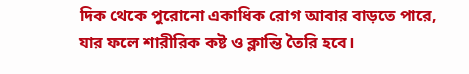দিক থেকে পুরোনো একাধিক রোগ আবার বাড়তে পারে, যার ফলে শারীরিক কষ্ট ও ক্লান্তি তৈরি হবে।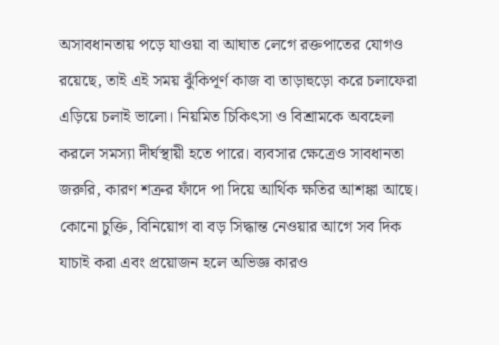অসাবধানতায় পড়ে যাওয়া বা আঘাত লেগে রক্তপাতের যোগও রয়েছে, তাই এই সময় ঝুঁকিপূর্ণ কাজ বা তাড়াহুড়ো করে চলাফেরা এড়িয়ে চলাই ভালো। নিয়মিত চিকিৎসা ও বিশ্রামকে অবহেলা করলে সমস্যা দীর্ঘস্থায়ী হতে পারে। ব্যবসার ক্ষেত্রেও সাবধানতা জরুরি, কারণ শত্রুর ফাঁদে পা দিয়ে আর্থিক ক্ষতির আশঙ্কা আছে। কোনো চুক্তি, বিনিয়োগ বা বড় সিদ্ধান্ত নেওয়ার আগে সব দিক যাচাই করা এবং প্রয়োজন হলে অভিজ্ঞ কারও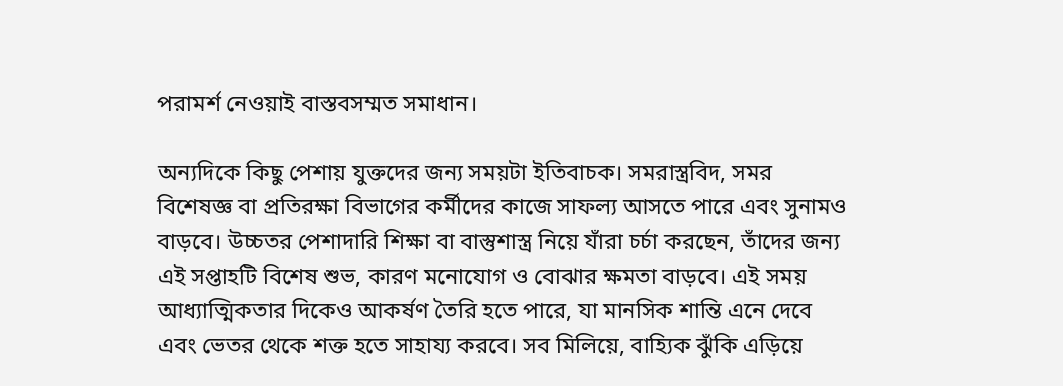পরামর্শ নেওয়াই বাস্তবসম্মত সমাধান।

অন্যদিকে কিছু পেশায় যুক্তদের জন্য সময়টা ইতিবাচক। সমরাস্ত্রবিদ, সমর বিশেষজ্ঞ বা প্রতিরক্ষা বিভাগের কর্মীদের কাজে সাফল্য আসতে পারে এবং সুনামও বাড়বে। উচ্চতর পেশাদারি শিক্ষা বা বাস্তুশাস্ত্র নিয়ে যাঁরা চর্চা করছেন, তাঁদের জন্য এই সপ্তাহটি বিশেষ শুভ, কারণ মনোযোগ ও বোঝার ক্ষমতা বাড়বে। এই সময় আধ্যাত্মিকতার দিকেও আকর্ষণ তৈরি হতে পারে, যা মানসিক শান্তি এনে দেবে এবং ভেতর থেকে শক্ত হতে সাহায্য করবে। সব মিলিয়ে, বাহ্যিক ঝুঁকি এড়িয়ে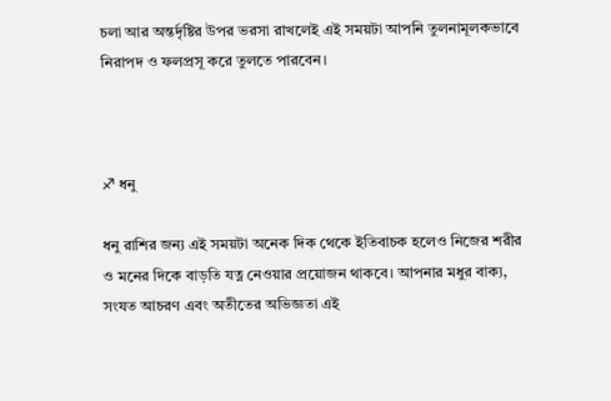চলা আর অন্তর্দৃষ্টির উপর ভরসা রাখলেই এই সময়টা আপনি তুলনামূলকভাবে নিরাপদ ও ফলপ্রসূ করে তুলতে পারবেন।



♐ ধনু

ধনু রাশির জন্য এই সময়টা অনেক দিক থেকে ইতিবাচক হলেও নিজের শরীর ও মনের দিকে বাড়তি যত্ন নেওয়ার প্রয়োজন থাকবে। আপনার মধুর বাক্য, সংযত আচরণ এবং অতীতের অভিজ্ঞতা এই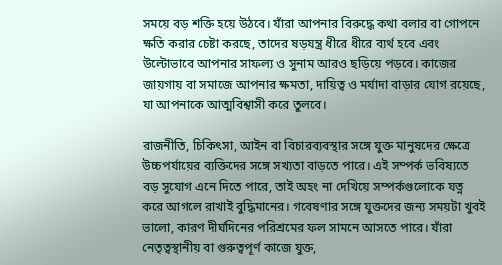সময়ে বড় শক্তি হয়ে উঠবে। যাঁরা আপনার বিরুদ্ধে কথা বলার বা গোপনে ক্ষতি করার চেষ্টা করছে, তাদের ষড়যন্ত্র ধীরে ধীরে ব্যর্থ হবে এবং উল্টোভাবে আপনার সাফল্য ও সুনাম আরও ছড়িয়ে পড়বে। কাজের জায়গায় বা সমাজে আপনার ক্ষমতা, দায়িত্ব ও মর্যাদা বাড়ার যোগ রয়েছে, যা আপনাকে আত্মবিশ্বাসী করে তুলবে।

রাজনীতি, চিকিৎসা, আইন বা বিচারব্যবস্থার সঙ্গে যুক্ত মানুষদের ক্ষেত্রে উচ্চপর্যায়ের ব্যক্তিদের সঙ্গে সখ্যতা বাড়তে পারে। এই সম্পর্ক ভবিষ্যতে বড় সুযোগ এনে দিতে পারে, তাই অহং না দেখিয়ে সম্পর্কগুলোকে যত্ন করে আগলে রাখাই বুদ্ধিমানের। গবেষণার সঙ্গে যুক্তদের জন্য সময়টা খুবই ভালো, কারণ দীর্ঘদিনের পরিশ্রমের ফল সামনে আসতে পারে। যাঁরা নেতৃত্বস্থানীয় বা গুরুত্বপূর্ণ কাজে যুক্ত,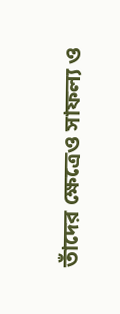তাঁদের ক্ষেত্রেও সাফল্য ও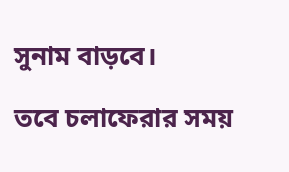সুনাম বাড়বে।

তবে চলাফেরার সময়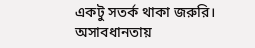একটু সতর্ক থাকা জরুরি। অসাবধানতায়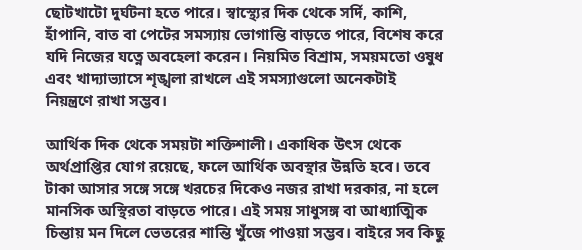ছোটখাটো দুর্ঘটনা হতে পারে। স্বাস্থ্যের দিক থেকে সর্দি, কাশি, হাঁপানি, বাত বা পেটের সমস্যায় ভোগান্তি বাড়তে পারে, বিশেষ করে যদি নিজের যত্নে অবহেলা করেন। নিয়মিত বিশ্রাম, সময়মতো ওষুধ এবং খাদ্যাভ্যাসে শৃঙ্খলা রাখলে এই সমস্যাগুলো অনেকটাই নিয়ন্ত্রণে রাখা সম্ভব।

আর্থিক দিক থেকে সময়টা শক্তিশালী। একাধিক উৎস থেকে অর্থপ্রাপ্তির যোগ রয়েছে, ফলে আর্থিক অবস্থার উন্নতি হবে। তবে টাকা আসার সঙ্গে সঙ্গে খরচের দিকেও নজর রাখা দরকার, না হলে মানসিক অস্থিরতা বাড়তে পারে। এই সময় সাধুসঙ্গ বা আধ্যাত্মিক চিন্তায় মন দিলে ভেতরের শান্তি খুঁজে পাওয়া সম্ভব। বাইরে সব কিছু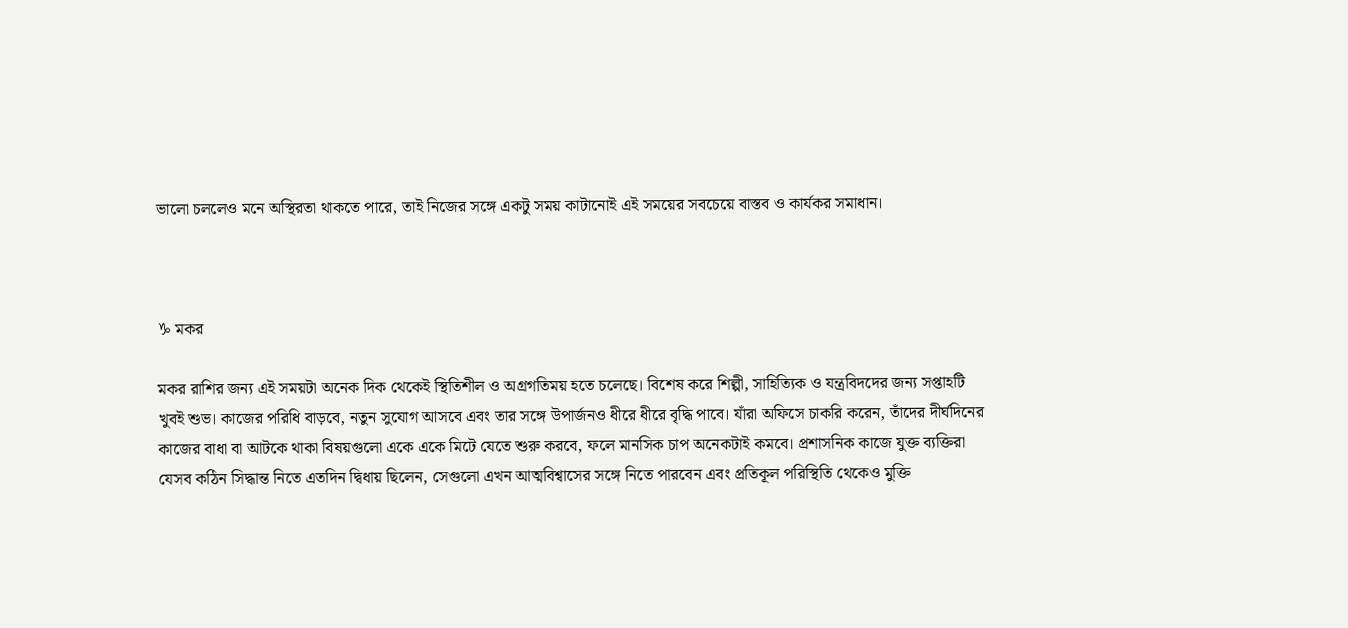ভালো চললেও মনে অস্থিরতা থাকতে পারে, তাই নিজের সঙ্গে একটু সময় কাটানোই এই সময়ের সবচেয়ে বাস্তব ও কার্যকর সমাধান।



♑ মকর

মকর রাশির জন্য এই সময়টা অনেক দিক থেকেই স্থিতিশীল ও অগ্রগতিময় হতে চলেছে। বিশেষ করে শিল্পী, সাহিত্যিক ও যন্ত্রবিদদের জন্য সপ্তাহটি খুবই শুভ। কাজের পরিধি বাড়বে, নতুন সুযোগ আসবে এবং তার সঙ্গে উপার্জনও ধীরে ধীরে বৃদ্ধি পাবে। যাঁরা অফিসে চাকরি করেন, তাঁদের দীর্ঘদিনের কাজের বাধা বা আটকে থাকা বিষয়গুলো একে একে মিটে যেতে শুরু করবে, ফলে মানসিক চাপ অনেকটাই কমবে। প্রশাসনিক কাজে যুক্ত ব্যক্তিরা যেসব কঠিন সিদ্ধান্ত নিতে এতদিন দ্বিধায় ছিলেন, সেগুলো এখন আত্মবিশ্বাসের সঙ্গে নিতে পারবেন এবং প্রতিকূল পরিস্থিতি থেকেও মুক্তি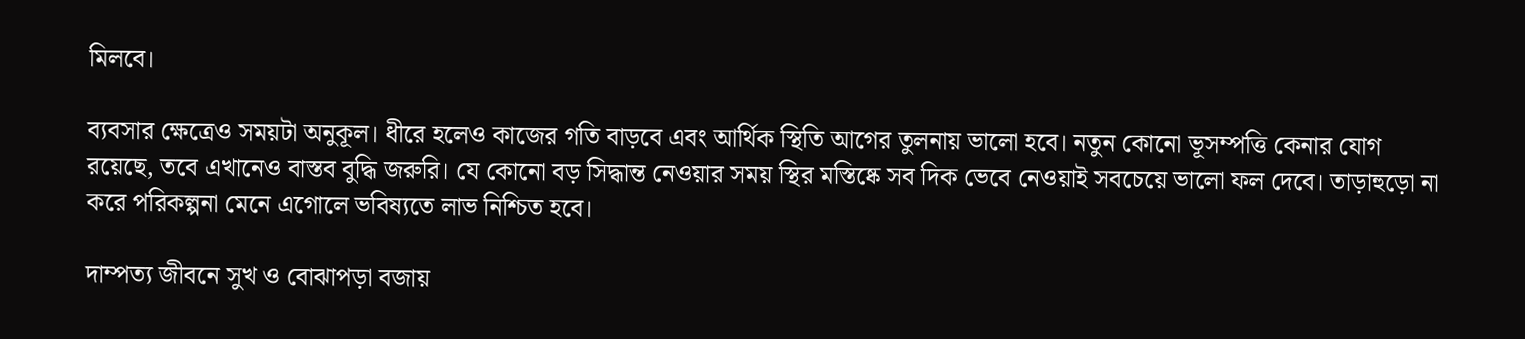মিলবে।

ব্যবসার ক্ষেত্রেও সময়টা অনুকূল। ধীরে হলেও কাজের গতি বাড়বে এবং আর্থিক স্থিতি আগের তুলনায় ভালো হবে। নতুন কোনো ভূসম্পত্তি কেনার যোগ রয়েছে, তবে এখানেও বাস্তব বুদ্ধি জরুরি। যে কোনো বড় সিদ্ধান্ত নেওয়ার সময় স্থির মস্তিষ্কে সব দিক ভেবে নেওয়াই সবচেয়ে ভালো ফল দেবে। তাড়াহুড়ো না করে পরিকল্পনা মেনে এগোলে ভবিষ্যতে লাভ নিশ্চিত হবে।

দাম্পত্য জীবনে সুখ ও বোঝাপড়া বজায়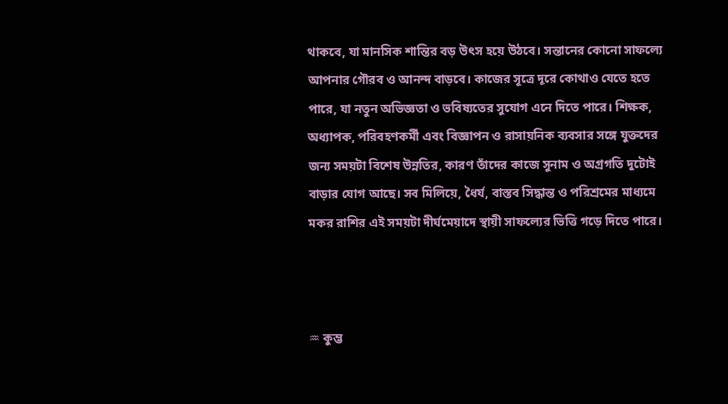থাকবে, যা মানসিক শান্তির বড় উৎস হয়ে উঠবে। সন্তানের কোনো সাফল্যে আপনার গৌরব ও আনন্দ বাড়বে। কাজের সূত্রে দূরে কোথাও যেতে হতে পারে, যা নতুন অভিজ্ঞতা ও ভবিষ্যতের সুযোগ এনে দিতে পারে। শিক্ষক, অধ্যাপক, পরিবহণকর্মী এবং বিজ্ঞাপন ও রাসায়নিক ব্যবসার সঙ্গে যুক্তদের জন্য সময়টা বিশেষ উন্নতির, কারণ তাঁদের কাজে সুনাম ও অগ্রগতি দুটোই বাড়ার যোগ আছে। সব মিলিয়ে, ধৈর্য, বাস্তব সিদ্ধান্ত ও পরিশ্রমের মাধ্যমে মকর রাশির এই সময়টা দীর্ঘমেয়াদে স্থায়ী সাফল্যের ভিত্তি গড়ে দিতে পারে।



♒ কুম্ভ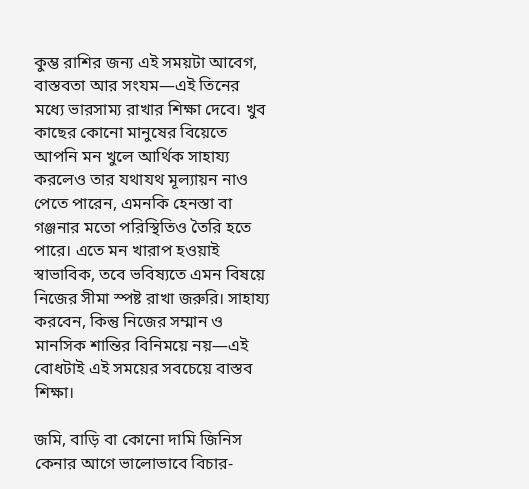কুম্ভ রাশির জন্য এই সময়টা আবেগ, বাস্তবতা আর সংযম—এই তিনের মধ্যে ভারসাম্য রাখার শিক্ষা দেবে। খুব কাছের কোনো মানুষের বিয়েতে আপনি মন খুলে আর্থিক সাহায্য করলেও তার যথাযথ মূল্যায়ন নাও পেতে পারেন, এমনকি হেনস্তা বা গঞ্জনার মতো পরিস্থিতিও তৈরি হতে পারে। এতে মন খারাপ হওয়াই স্বাভাবিক, তবে ভবিষ্যতে এমন বিষয়ে নিজের সীমা স্পষ্ট রাখা জরুরি। সাহায্য করবেন, কিন্তু নিজের সম্মান ও মানসিক শান্তির বিনিময়ে নয়—এই বোধটাই এই সময়ের সবচেয়ে বাস্তব শিক্ষা।

জমি, বাড়ি বা কোনো দামি জিনিস কেনার আগে ভালোভাবে বিচার-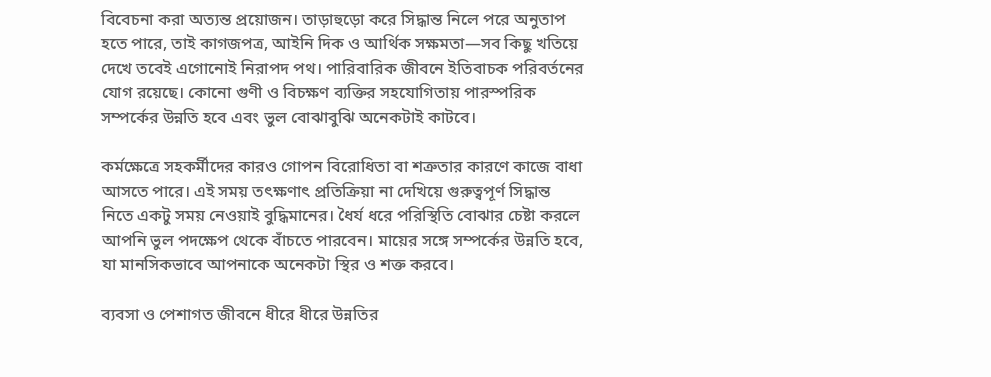বিবেচনা করা অত্যন্ত প্রয়োজন। তাড়াহুড়ো করে সিদ্ধান্ত নিলে পরে অনুতাপ হতে পারে, তাই কাগজপত্র, আইনি দিক ও আর্থিক সক্ষমতা—সব কিছু খতিয়ে দেখে তবেই এগোনোই নিরাপদ পথ। পারিবারিক জীবনে ইতিবাচক পরিবর্তনের যোগ রয়েছে। কোনো গুণী ও বিচক্ষণ ব্যক্তির সহযোগিতায় পারস্পরিক সম্পর্কের উন্নতি হবে এবং ভুল বোঝাবুঝি অনেকটাই কাটবে।

কর্মক্ষেত্রে সহকর্মীদের কারও গোপন বিরোধিতা বা শত্রুতার কারণে কাজে বাধা আসতে পারে। এই সময় তৎক্ষণাৎ প্রতিক্রিয়া না দেখিয়ে গুরুত্বপূর্ণ সিদ্ধান্ত নিতে একটু সময় নেওয়াই বুদ্ধিমানের। ধৈর্য ধরে পরিস্থিতি বোঝার চেষ্টা করলে আপনি ভুল পদক্ষেপ থেকে বাঁচতে পারবেন। মায়ের সঙ্গে সম্পর্কের উন্নতি হবে, যা মানসিকভাবে আপনাকে অনেকটা স্থির ও শক্ত করবে।

ব্যবসা ও পেশাগত জীবনে ধীরে ধীরে উন্নতির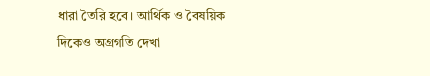ধারা তৈরি হবে। আর্থিক ও বৈষয়িক দিকেও অগ্রগতি দেখা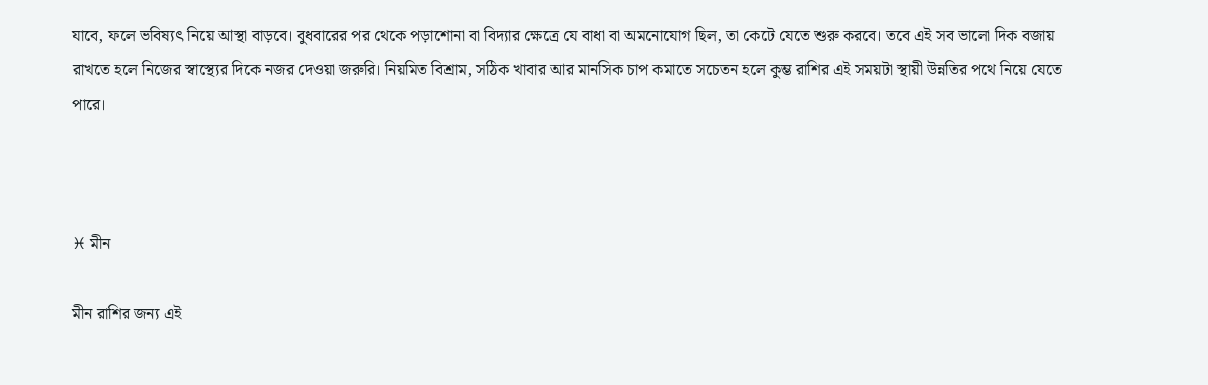যাবে, ফলে ভবিষ্যৎ নিয়ে আস্থা বাড়বে। বুধবারের পর থেকে পড়াশোনা বা বিদ্যার ক্ষেত্রে যে বাধা বা অমনোযোগ ছিল, তা কেটে যেতে শুরু করবে। তবে এই সব ভালো দিক বজায় রাখতে হলে নিজের স্বাস্থ্যের দিকে নজর দেওয়া জরুরি। নিয়মিত বিশ্রাম, সঠিক খাবার আর মানসিক চাপ কমাতে সচেতন হলে কুম্ভ রাশির এই সময়টা স্থায়ী উন্নতির পথে নিয়ে যেতে পারে।



♓ মীন

মীন রাশির জন্য এই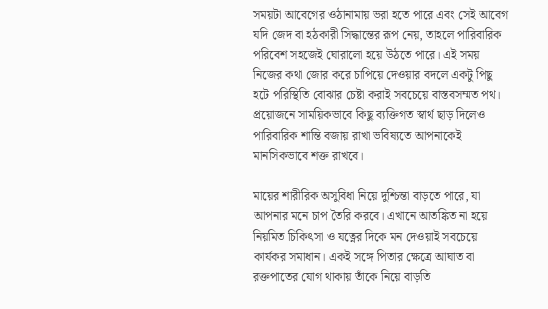সময়টা আবেগের ওঠানামায় ভরা হতে পারে এবং সেই আবেগ যদি জেদ বা হঠকারী সিদ্ধান্তের রূপ নেয়, তাহলে পারিবারিক পরিবেশ সহজেই ঘোরালো হয়ে উঠতে পারে। এই সময় নিজের কথা জোর করে চাপিয়ে দেওয়ার বদলে একটু পিছু হটে পরিস্থিতি বোঝার চেষ্টা করাই সবচেয়ে বাস্তবসম্মত পথ। প্রয়োজনে সাময়িকভাবে কিছু ব্যক্তিগত স্বার্থ ছাড় দিলেও পারিবারিক শান্তি বজায় রাখা ভবিষ্যতে আপনাকেই মানসিকভাবে শক্ত রাখবে।

মায়ের শারীরিক অসুবিধা নিয়ে দুশ্চিন্তা বাড়তে পারে, যা আপনার মনে চাপ তৈরি করবে। এখানে আতঙ্কিত না হয়ে নিয়মিত চিকিৎসা ও যত্নের দিকে মন দেওয়াই সবচেয়ে কার্যকর সমাধান। একই সঙ্গে পিতার ক্ষেত্রে আঘাত বা রক্তপাতের যোগ থাকায় তাঁকে নিয়ে বাড়তি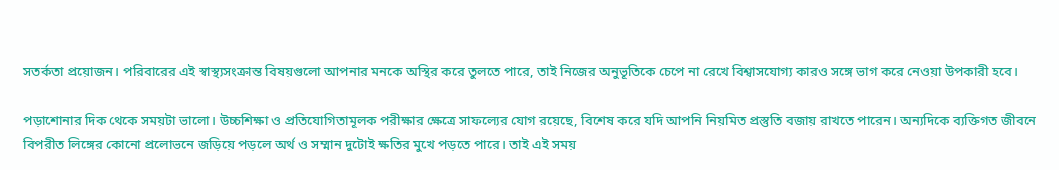সতর্কতা প্রয়োজন। পরিবারের এই স্বাস্থ্যসংক্রান্ত বিষয়গুলো আপনার মনকে অস্থির করে তুলতে পারে, তাই নিজের অনুভূতিকে চেপে না রেখে বিশ্বাসযোগ্য কারও সঙ্গে ভাগ করে নেওয়া উপকারী হবে।

পড়াশোনার দিক থেকে সময়টা ভালো। উচ্চশিক্ষা ও প্রতিযোগিতামূলক পরীক্ষার ক্ষেত্রে সাফল্যের যোগ রয়েছে, বিশেষ করে যদি আপনি নিয়মিত প্রস্তুতি বজায় রাখতে পারেন। অন্যদিকে ব্যক্তিগত জীবনে বিপরীত লিঙ্গের কোনো প্রলোভনে জড়িয়ে পড়লে অর্থ ও সম্মান দুটোই ক্ষতির মুখে পড়তে পারে। তাই এই সময়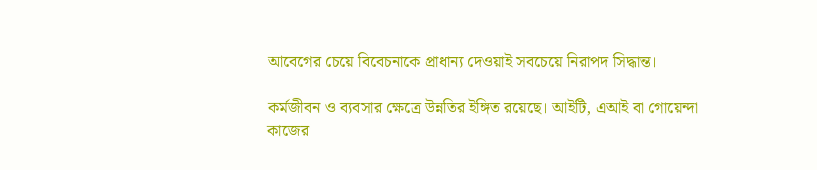আবেগের চেয়ে বিবেচনাকে প্রাধান্য দেওয়াই সবচেয়ে নিরাপদ সিদ্ধান্ত।

কর্মজীবন ও ব্যবসার ক্ষেত্রে উন্নতির ইঙ্গিত রয়েছে। আইটি, এআই বা গোয়েন্দা কাজের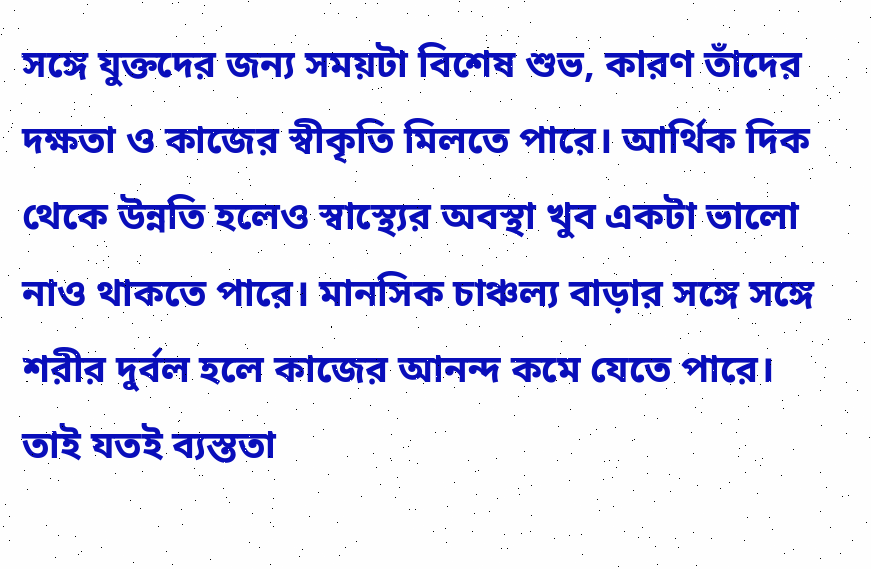সঙ্গে যুক্তদের জন্য সময়টা বিশেষ শুভ, কারণ তাঁদের দক্ষতা ও কাজের স্বীকৃতি মিলতে পারে। আর্থিক দিক থেকে উন্নতি হলেও স্বাস্থ্যের অবস্থা খুব একটা ভালো নাও থাকতে পারে। মানসিক চাঞ্চল্য বাড়ার সঙ্গে সঙ্গে শরীর দুর্বল হলে কাজের আনন্দ কমে যেতে পারে। তাই যতই ব্যস্ততা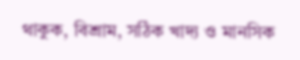থাকুক, বিশ্রাম, সঠিক খাদ্য ও মানসিক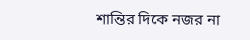শান্তির দিকে নজর না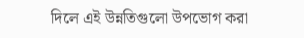দিলে এই উন্নতিগুলো উপভোগ করা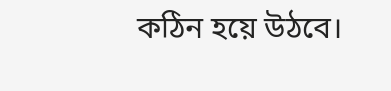কঠিন হয়ে উঠবে।